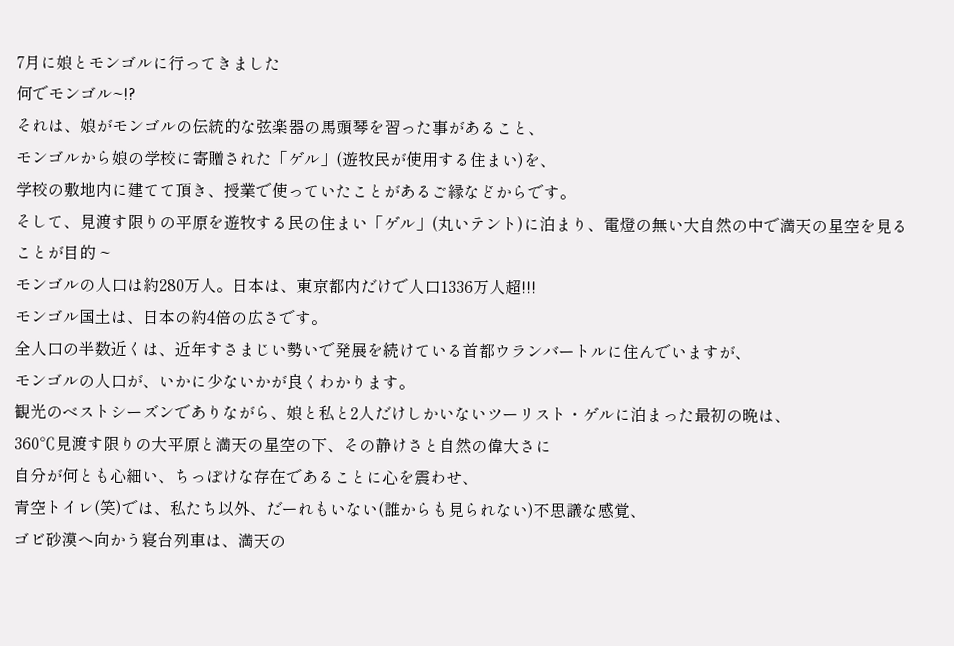7月に娘とモンゴルに行ってきました
何でモンゴル~!?
それは、娘がモンゴルの伝統的な弦楽器の馬頭琴を習った事があること、
モンゴルから娘の学校に寄贈された「ゲル」(遊牧民が使用する住まい)を、
学校の敷地内に建てて頂き、授業で使っていたことがあるご縁などからです。
そして、見渡す限りの平原を遊牧する民の住まい「ゲル」(丸いテント)に泊まり、電燈の無い大自然の中で満天の星空を見ることが目的 ~
モンゴルの人口は約280万人。日本は、東京都内だけで人口1336万人超!!!
モンゴル国土は、日本の約4倍の広さです。
全人口の半数近くは、近年すさまじい勢いで発展を続けている首都ウランバートルに住んでいますが、
モンゴルの人口が、いかに少ないかが良くわかります。
観光のベストシーズンでありながら、娘と私と2人だけしかいないツーリスト・ゲルに泊まった最初の晩は、
360℃見渡す限りの大平原と満天の星空の下、その静けさと自然の偉大さに
自分が何とも心細い、ちっぽけな存在であることに心を震わせ、
青空トイレ(笑)では、私たち以外、だーれもいない(誰からも見られない)不思議な感覚、
ゴビ砂漠へ向かう寝台列車は、満天の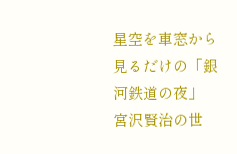星空を車窓から見るだけの「銀河鉄道の夜」
宮沢賢治の世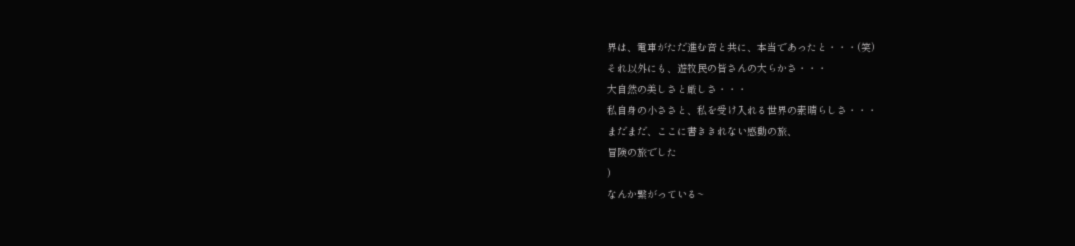界は、電車がただ進む音と共に、本当であったと・・・(笑)
それ以外にも、遊牧民の皆さんの大らかさ・・・
大自然の美しさと厳しさ・・・
私自身の小ささと、私を受け入れる世界の素晴らしさ・・・
まだまだ、ここに書ききれない感動の旅、
冒険の旅でした
)
なんか繋がっている~